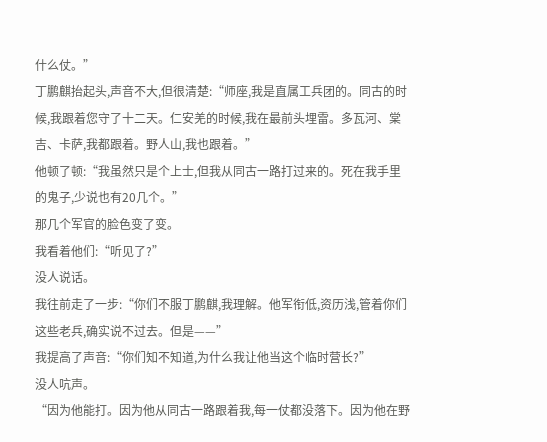什么仗。”
丁鹏麒抬起头,声音不大,但很清楚:“师座,我是直属工兵团的。同古的时候,我跟着您守了十二天。仁安羌的时候,我在最前头埋雷。多瓦河、棠吉、卡萨,我都跟着。野人山,我也跟着。”
他顿了顿:“我虽然只是个上士,但我从同古一路打过来的。死在我手里的鬼子,少说也有20几个。”
那几个军官的脸色变了变。
我看着他们:“听见了?”
没人说话。
我往前走了一步:“你们不服丁鹏麒,我理解。他军衔低,资历浅,管着你们这些老兵,确实说不过去。但是——”
我提高了声音:“你们知不知道,为什么我让他当这个临时营长?”
没人吭声。
“因为他能打。因为他从同古一路跟着我,每一仗都没落下。因为他在野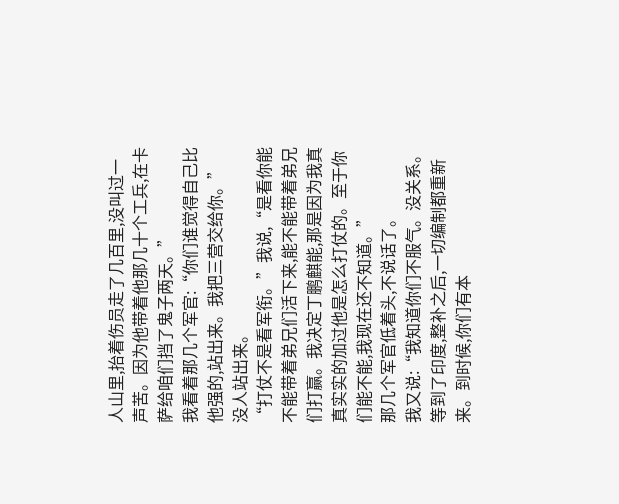人山里,抬着伤员走了几百里,没叫过一声苦。因为他带着他那几十个工兵,在卡萨给咱们挡了鬼子两天。”
我看着那几个军官:“你们谁觉得自己比他强的,站出来。我把三营交给你。”
没人站出来。
“打仗不是看军衔。”我说,“是看你能不能带着弟兄们活下来,能不能带着弟兄们打赢。我决定丁鹏麒能,那是因为我真真实实的加过他是怎么打仗的。至于你们能不能,我现在还不知道。”
那几个军官低着头,不说话了。
我又说:“我知道你们不服气。没关系。等到了印度,整补之后,一切编制都重新来。到时候,你们有本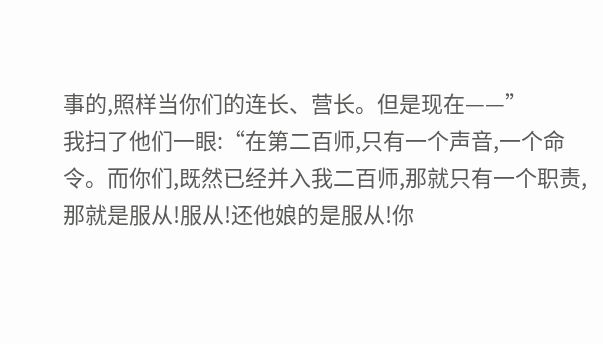事的,照样当你们的连长、营长。但是现在——”
我扫了他们一眼:“在第二百师,只有一个声音,一个命令。而你们,既然已经并入我二百师,那就只有一个职责,那就是服从!服从!还他娘的是服从!你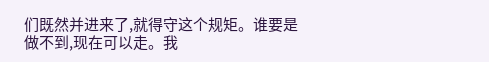们既然并进来了,就得守这个规矩。谁要是做不到,现在可以走。我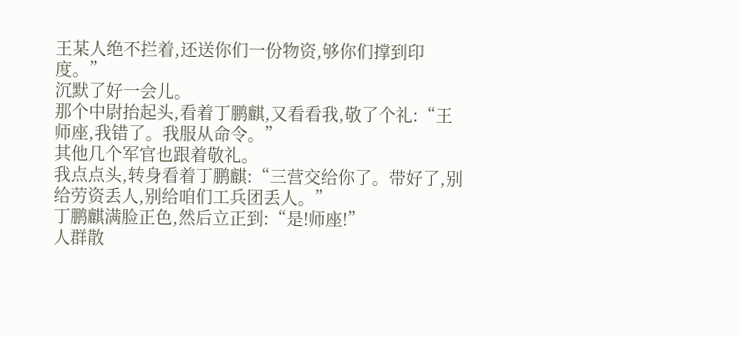王某人绝不拦着,还送你们一份物资,够你们撑到印度。”
沉默了好一会儿。
那个中尉抬起头,看着丁鹏麒,又看看我,敬了个礼:“王师座,我错了。我服从命令。”
其他几个军官也跟着敬礼。
我点点头,转身看着丁鹏麒:“三营交给你了。带好了,别给劳资丢人,别给咱们工兵团丢人。”
丁鹏麒满脸正色,然后立正到:“是!师座!”
人群散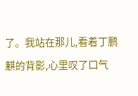了。我站在那儿,看着丁鹏麒的背影,心里叹了口气